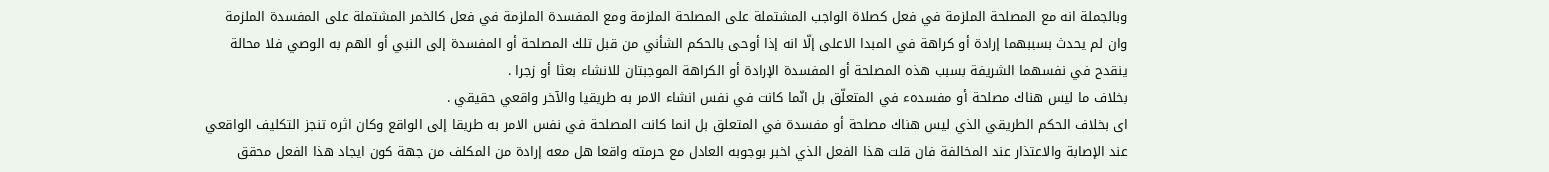وبالجملة انه مع المصلحة الملزمة في فعل كصلاة الواجب المشتملة على المصلحة الملزمة ومع المفسدة الملزمة في فعل كالخمر المشتملة على المفسدة الملزمة وان لم يحدث بسببهما إرادة أو كراهة في المبدا الاعلى إلّا انه إذا أوحى بالحكم الشأني من قبل تلك المصلحة أو المفسدة إلى النبي أو الهم به الوصي فلا محالة ينقدح في نفسهما الشريفة بسبب هذه المصلحة أو المفسدة الإرادة أو الكراهة الموجبتان للانشاء بعثا أو زجرا .
بخلاف ما ليس هناك مصلحة أو مفسدهء في المتعلّق بل انّما كانت في نفس انشاء الامر به طريقيا والآخر واقعي حقيقي .
اى بخلاف الحكم الطريقي الذي ليس هناك مصلحة أو مفسدة في المتعلق بل انما كانت المصلحة في نفس الامر به طريقا إلى الواقع وكان اثره تنجز التكليف الواقعي عند الإصابة والاعتذار عند المخالفة فان قلت هذا الفعل الذي اخبر بوجوبه العادل مع حرمته واقعا هل معه إرادة من المكلف من جهة كون ايجاد هذا الفعل محقق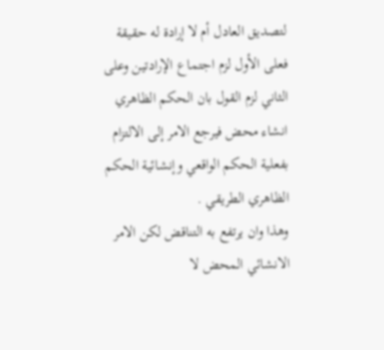لتصديق العادل أم لا إرادة له حقيقة فعلى الأول لزم اجتماع الإرادتين وعلى الثاني لزم القول بان الحكم الظاهري انشاء محض فيرجع الامر إلى الالتزام بفعلية الحكم الواقعي وإنشائية الحكم الظاهري الطريقي .
وهذا وان يرتفع به التناقض لكن الامر الانشائي المحض لا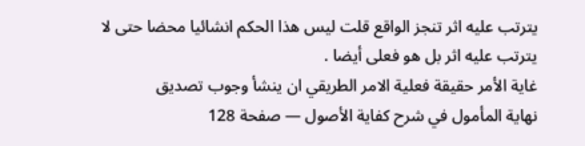يترتب عليه اثر تنجز الواقع قلت ليس هذا الحكم انشائيا محضا حتى لا يترتب عليه اثر بل هو فعلى أيضا .
غاية الأمر حقيقة فعلية الامر الطريقي ان ينشأ وجوب تصديق
نهاية المأمول في شرح كفاية الأصول — صفحة 128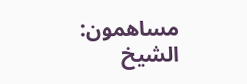مساهمون: الشيخ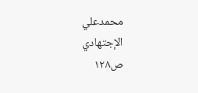محمدعلي الإجتهادي
ص١٢٨